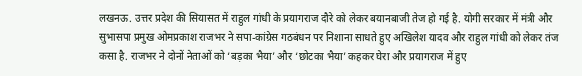लखनऊ. उत्तर प्रदेश की सियासत में राहुल गांधी के प्रयागराज दौरे को लेकर बयानबाजी तेज हो गई है. योगी सरकार में मंत्री और सुभासपा प्रमुख ओमप्रकाश राजभर ने सपा-कांग्रेस गठबंधन पर निशाना साधते हुए अखिलेश यादव और राहुल गांधी को लेकर तंज कसा है. राजभर ने दोनों नेताओं को ‘बड़का भैया’ और ‘छोटका भैया’ कहकर घेरा और प्रयागराज में हुए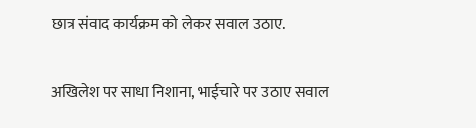छात्र संवाद कार्यक्रम को लेकर सवाल उठाए.

अखिलेश पर साधा निशाना, भाईचारे पर उठाए सवाल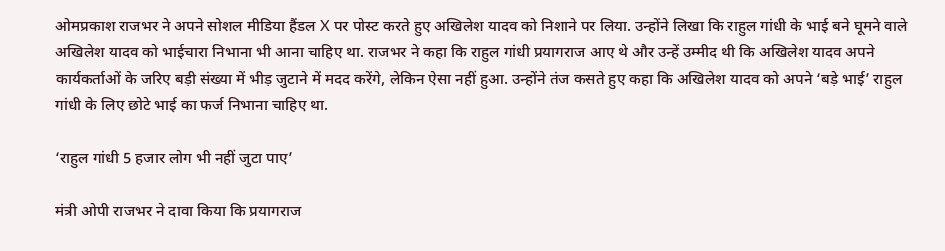ओमप्रकाश राजभर ने अपने सोशल मीडिया हैंडल X पर पोस्ट करते हुए अखिलेश यादव को निशाने पर लिया. उन्होंने लिखा कि राहुल गांधी के भाई बने घूमने वाले अखिलेश यादव को भाईचारा निभाना भी आना चाहिए था. राजभर ने कहा कि राहुल गांधी प्रयागराज आए थे और उन्हें उम्मीद थी कि अखिलेश यादव अपने कार्यकर्ताओं के जरिए बड़ी संख्या में भीड़ जुटाने में मदद करेंगे, लेकिन ऐसा नहीं हुआ. उन्होंने तंज कसते हुए कहा कि अखिलेश यादव को अपने ‘बड़े भाई’ राहुल गांधी के लिए छोटे भाई का फर्ज निभाना चाहिए था.

‘राहुल गांधी 5 हजार लोग भी नहीं जुटा पाए’

मंत्री ओपी राजभर ने दावा किया कि प्रयागराज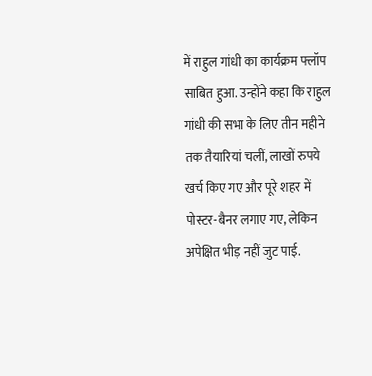में राहुल गांधी का कार्यक्रम फ्लॉप साबित हुआ. उन्होंने कहा कि राहुल गांधी की सभा के लिए तीन महीने तक तैयारियां चलीं, लाखों रुपये खर्च किए गए और पूरे शहर में पोस्टर-बैनर लगाए गए, लेकिन अपेक्षित भीड़ नहीं जुट पाई.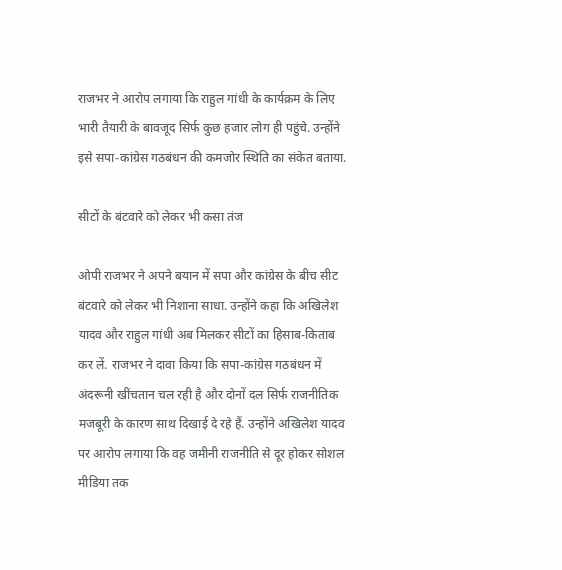राजभर ने आरोप लगाया कि राहुल गांधी के कार्यक्रम के लिए भारी तैयारी के बावजूद सिर्फ कुछ हजार लोग ही पहुंचे. उन्होंने इसे सपा-कांग्रेस गठबंधन की कमजोर स्थिति का संकेत बताया.

सीटों के बंटवारे को लेकर भी कसा तंज

ओपी राजभर ने अपने बयान में सपा और कांग्रेस के बीच सीट बंटवारे को लेकर भी निशाना साधा. उन्होंने कहा कि अखिलेश यादव और राहुल गांधी अब मिलकर सीटों का हिसाब-किताब कर लें. राजभर ने दावा किया कि सपा-कांग्रेस गठबंधन में अंदरूनी खींचतान चल रही है और दोनों दल सिर्फ राजनीतिक मजबूरी के कारण साथ दिखाई दे रहे हैं. उन्होंने अखिलेश यादव पर आरोप लगाया कि वह जमीनी राजनीति से दूर होकर सोशल मीडिया तक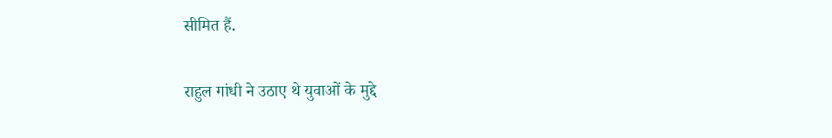सीमित हैं.

राहुल गांधी ने उठाए थे युवाओं के मुद्दे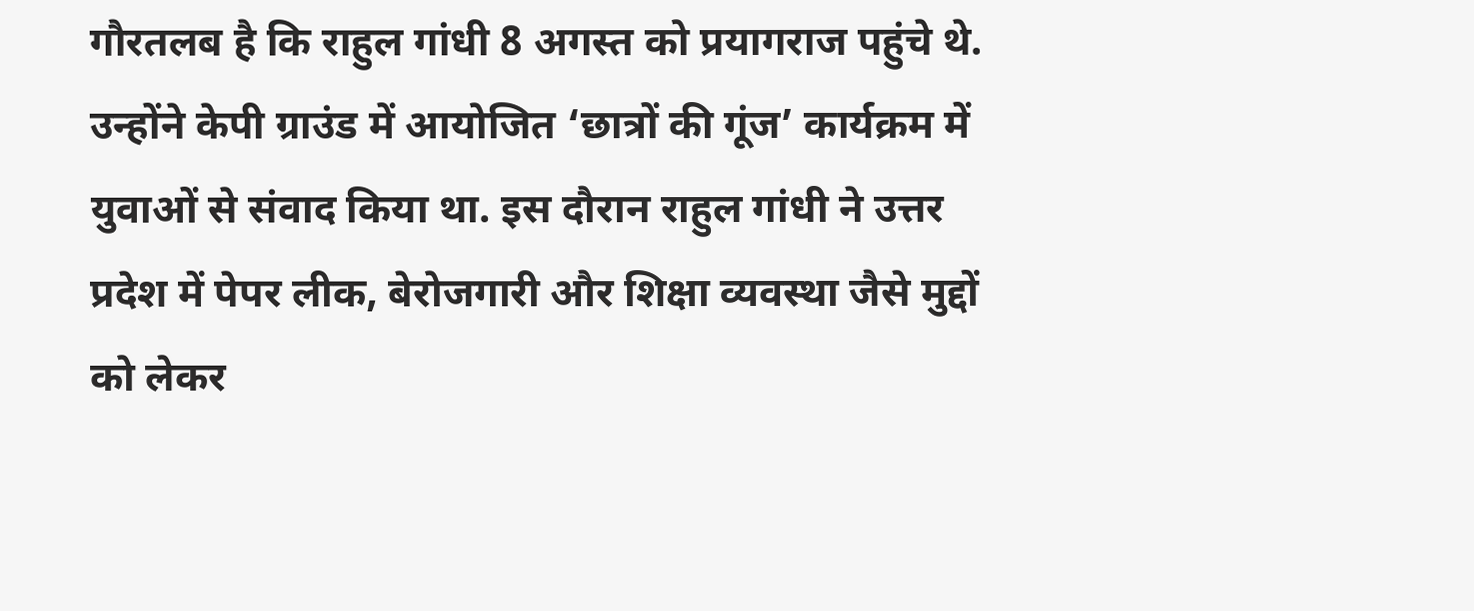गौरतलब है कि राहुल गांधी 8 अगस्त को प्रयागराज पहुंचे थे. उन्होंने केपी ग्राउंड में आयोजित ‘छात्रों की गूंज’ कार्यक्रम में युवाओं से संवाद किया था. इस दौरान राहुल गांधी ने उत्तर प्रदेश में पेपर लीक, बेरोजगारी और शिक्षा व्यवस्था जैसे मुद्दों को लेकर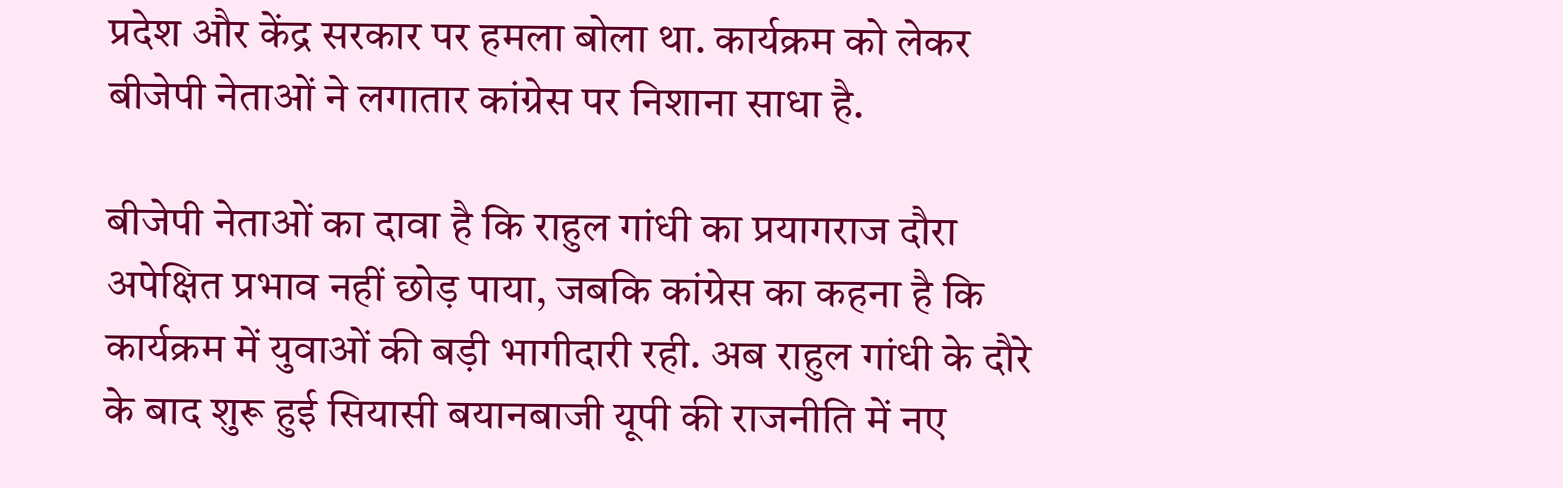प्रदेश और केंद्र सरकार पर हमला बोला था. कार्यक्रम को लेकर बीजेपी नेताओं ने लगातार कांग्रेस पर निशाना साधा है.

बीजेपी नेताओं का दावा है कि राहुल गांधी का प्रयागराज दौरा अपेक्षित प्रभाव नहीं छोड़ पाया, जबकि कांग्रेस का कहना है कि कार्यक्रम में युवाओं की बड़ी भागीदारी रही. अब राहुल गांधी के दौरे के बाद शुरू हुई सियासी बयानबाजी यूपी की राजनीति में नए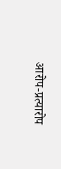आरोप-प्रत्यारोप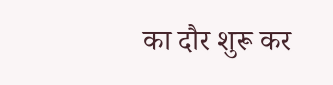का दौर शुरू कर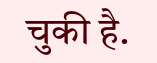चुकी है.